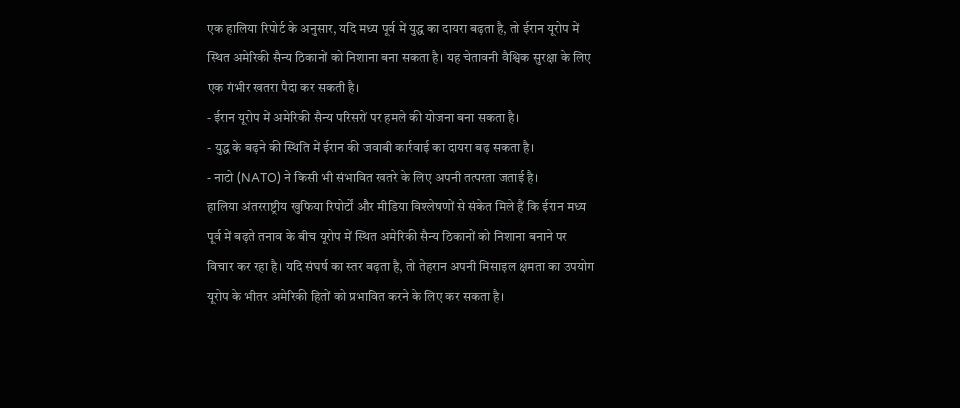एक हालिया रिपोर्ट के अनुसार, यदि मध्य पूर्व में युद्ध का दायरा बढ़ता है, तो ईरान यूरोप में स्थित अमेरिकी सैन्य ठिकानों को निशाना बना सकता है। यह चेतावनी वैश्विक सुरक्षा के लिए एक गंभीर खतरा पैदा कर सकती है।
- ईरान यूरोप में अमेरिकी सैन्य परिसरों पर हमले की योजना बना सकता है।
- युद्ध के बढ़ने की स्थिति में ईरान की जवाबी कार्रवाई का दायरा बढ़ सकता है।
- नाटो (NATO) ने किसी भी संभावित खतरे के लिए अपनी तत्परता जताई है।
हालिया अंतरराष्ट्रीय खुफिया रिपोर्टों और मीडिया विश्लेषणों से संकेत मिले हैं कि ईरान मध्य पूर्व में बढ़ते तनाव के बीच यूरोप में स्थित अमेरिकी सैन्य ठिकानों को निशाना बनाने पर विचार कर रहा है। यदि संघर्ष का स्तर बढ़ता है, तो तेहरान अपनी मिसाइल क्षमता का उपयोग यूरोप के भीतर अमेरिकी हितों को प्रभावित करने के लिए कर सकता है।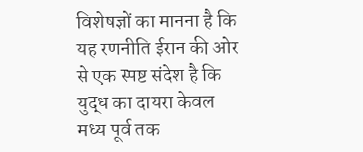विशेषज्ञों का मानना है कि यह रणनीति ईरान की ओर से एक स्पष्ट संदेश है कि युद्ध का दायरा केवल मध्य पूर्व तक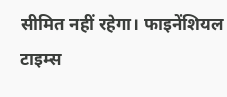सीमित नहीं रहेगा। फाइनेंशियल टाइम्स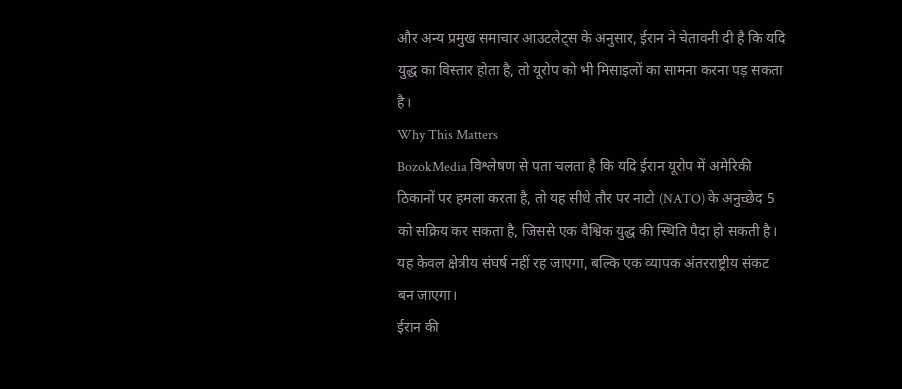और अन्य प्रमुख समाचार आउटलेट्स के अनुसार, ईरान ने चेतावनी दी है कि यदि युद्ध का विस्तार होता है, तो यूरोप को भी मिसाइलों का सामना करना पड़ सकता है।
Why This Matters
BozokMedia विश्लेषण से पता चलता है कि यदि ईरान यूरोप में अमेरिकी ठिकानों पर हमला करता है, तो यह सीधे तौर पर नाटो (NATO) के अनुच्छेद 5 को सक्रिय कर सकता है, जिससे एक वैश्विक युद्ध की स्थिति पैदा हो सकती है। यह केवल क्षेत्रीय संघर्ष नहीं रह जाएगा, बल्कि एक व्यापक अंतरराष्ट्रीय संकट बन जाएगा।
ईरान की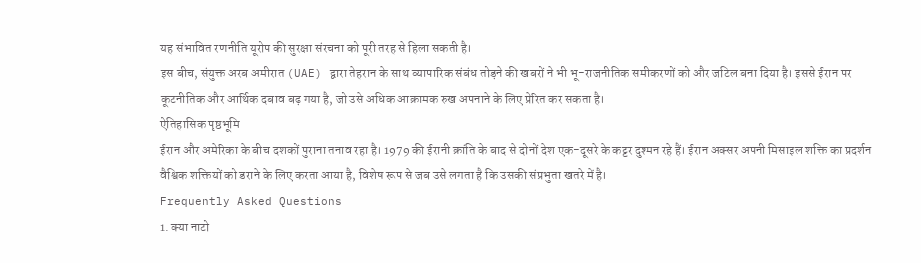यह संभावित रणनीति यूरोप की सुरक्षा संरचना को पूरी तरह से हिला सकती है।
इस बीच, संयुक्त अरब अमीरात (UAE) द्वारा तेहरान के साथ व्यापारिक संबंध तोड़ने की खबरों ने भी भू-राजनीतिक समीकरणों को और जटिल बना दिया है। इससे ईरान पर कूटनीतिक और आर्थिक दबाव बढ़ गया है, जो उसे अधिक आक्रामक रुख अपनाने के लिए प्रेरित कर सकता है।
ऐतिहासिक पृष्ठभूमि
ईरान और अमेरिका के बीच दशकों पुराना तनाव रहा है। 1979 की ईरानी क्रांति के बाद से दोनों देश एक-दूसरे के कट्टर दुश्मन रहे हैं। ईरान अक्सर अपनी मिसाइल शक्ति का प्रदर्शन वैश्विक शक्तियों को डराने के लिए करता आया है, विशेष रूप से जब उसे लगता है कि उसकी संप्रभुता खतरे में है।
Frequently Asked Questions
1. क्या नाटो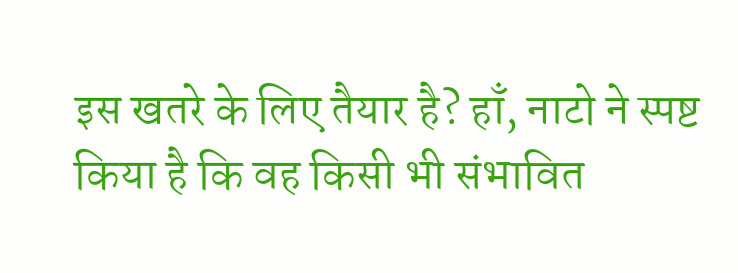इस खतरे के लिए तैयार है? हाँ, नाटो ने स्पष्ट किया है कि वह किसी भी संभावित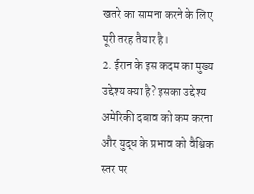खतरे का सामना करने के लिए पूरी तरह तैयार है।
2. ईरान के इस कदम का मुख्य उद्देश्य क्या है? इसका उद्देश्य अमेरिकी दबाव को कम करना और युद्ध के प्रभाव को वैश्विक स्तर पर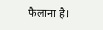फैलाना है।